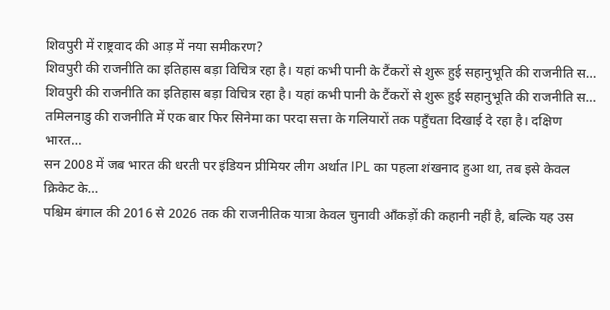शिवपुरी में राष्ट्रवाद की आड़ में नया समीकरण?
शिवपुरी की राजनीति का इतिहास बड़ा विचित्र रहा है। यहां कभी पानी के टैंकरों से शुरू हुई सहानुभूति की राजनीति स…
शिवपुरी की राजनीति का इतिहास बड़ा विचित्र रहा है। यहां कभी पानी के टैंकरों से शुरू हुई सहानुभूति की राजनीति स…
तमिलनाडु की राजनीति में एक बार फिर सिनेमा का परदा सत्ता के गलियारों तक पहुँचता दिखाई दे रहा है। दक्षिण भारत…
सन 2008 में जब भारत की धरती पर इंडियन प्रीमियर लीग अर्थात IPL का पहला शंखनाद हुआ था, तब इसे केवल क्रिकेट के…
पश्चिम बंगाल की 2016 से 2026 तक की राजनीतिक यात्रा केवल चुनावी आँकड़ों की कहानी नहीं है, बल्कि यह उस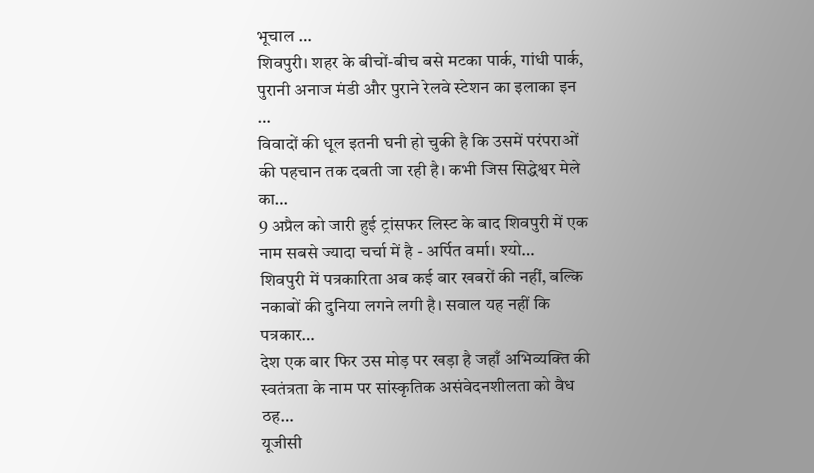भूचाल …
शिवपुरी। शहर के बीचों-बीच बसे मटका पार्क, गांधी पार्क, पुरानी अनाज मंडी और पुराने रेलवे स्टेशन का इलाका इन …
विवादों की धूल इतनी घनी हो चुकी है कि उसमें परंपराओं की पहचान तक दबती जा रही है। कभी जिस सिद्धेश्वर मेले का…
9 अप्रैल को जारी हुई ट्रांसफर लिस्ट के बाद शिवपुरी में एक नाम सबसे ज्यादा चर्चा में है - अर्पित वर्मा। श्यो…
शिवपुरी में पत्रकारिता अब कई बार खबरों की नहीं, बल्कि नकाबों की दुनिया लगने लगी है। सवाल यह नहीं कि पत्रकार…
देश एक बार फिर उस मोड़ पर खड़ा है जहाँ अभिव्यक्ति की स्वतंत्रता के नाम पर सांस्कृतिक असंवेदनशीलता को वैध ठह…
यूजीसी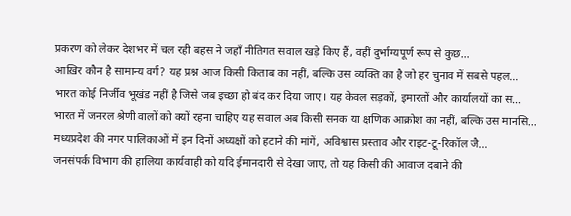प्रकरण को लेकर देशभर में चल रही बहस ने जहाँ नीतिगत सवाल खड़े किए हैं, वहीं दुर्भाग्यपूर्ण रूप से कुछ…
आख़िर कौन है सामान्य वर्ग? यह प्रश्न आज किसी किताब का नहीं, बल्कि उस व्यक्ति का है जो हर चुनाव में सबसे पहल…
भारत कोई निर्जीव भूखंड नहीं है जिसे जब इच्छा हो बंद कर दिया जाए। यह केवल सड़कों, इमारतों और कार्यालयों का स…
भारत में जनरल श्रेणी वालों को क्यों रहना चाहिए यह सवाल अब किसी सनक या क्षणिक आक्रोश का नहीं, बल्कि उस मानसि…
मध्यप्रदेश की नगर पालिकाओं में इन दिनों अध्यक्षों को हटाने की मांगें, अविश्वास प्रस्ताव और राइट-टू-रिकॉल जै…
जनसंपर्क विभाग की हालिया कार्यवाही को यदि ईमानदारी से देखा जाए, तो यह किसी की आवाज दबाने की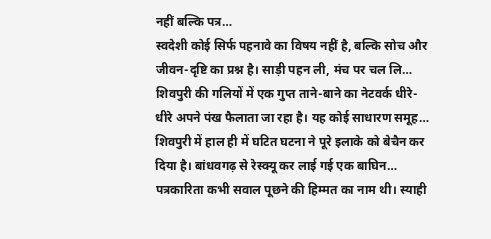नहीं बल्कि पत्र…
स्वदेशी कोई सिर्फ पहनावे का विषय नहीं है, बल्कि सोच और जीवन-दृष्टि का प्रश्न है। साड़ी पहन ली, मंच पर चल लि…
शिवपुरी की गलियों में एक गुप्त ताने-बाने का नेटवर्क धीरे-धीरे अपने पंख फैलाता जा रहा है। यह कोई साधारण समूह…
शिवपुरी में हाल ही में घटित घटना ने पूरे इलाके को बेचैन कर दिया है। बांधवगढ़ से रेस्क्यू कर लाई गई एक बाघिन…
पत्रकारिता कभी सवाल पूछने की हिम्मत का नाम थी। स्याही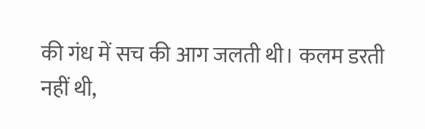की गंध में सच की आग जलती थी। कलम डरती नहीं थी,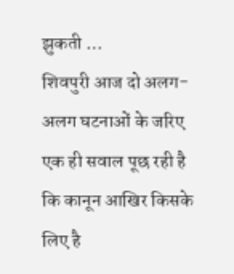झुकती …
शिवपुरी आज दो अलग-अलग घटनाओं के जरिए एक ही सवाल पूछ रही है कि कानून आखिर किसके लिए है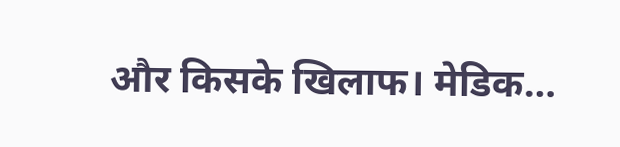और किसके खिलाफ। मेडिक…